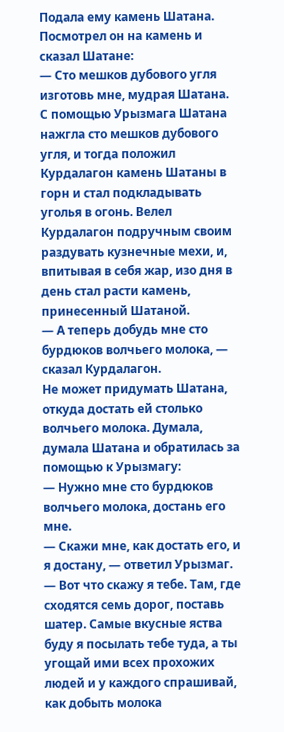Подала ему камень Шатана. Посмотрел он на камень и сказал Шатане:
— Сто мешков дубового угля изготовь мне, мудрая Шатана.
С помощью Урызмага Шатана нажгла сто мешков дубового угля, и тогда положил Курдалагон камень Шатаны в горн и стал подкладывать уголья в огонь. Велел Курдалагон подручным своим раздувать кузнечные мехи, и, впитывая в себя жар, изо дня в день стал расти камень, принесенный Шатаной.
— А теперь добудь мне сто бурдюков волчьего молока, — сказал Курдалагон.
Не может придумать Шатана, откуда достать ей столько волчьего молока. Думала, думала Шатана и обратилась за помощью к Урызмагу:
— Нужно мне сто бурдюков волчьего молока, достань его мне.
— Скажи мне, как достать его, и я достану, — ответил Урызмаг.
— Вот что скажу я тебе. Там, где сходятся семь дорог, поставь шатер. Самые вкусные яства буду я посылать тебе туда, а ты угощай ими всех прохожих людей и у каждого спрашивай, как добыть молока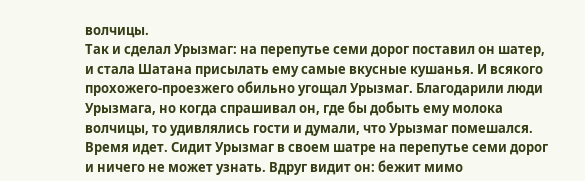волчицы.
Так и сделал Урызмаг: на перепутье семи дорог поставил он шатер, и стала Шатана присылать ему самые вкусные кушанья. И всякого прохожего-проезжего обильно угощал Урызмаг. Благодарили люди Урызмага, но когда спрашивал он, где бы добыть ему молока волчицы, то удивлялись гости и думали, что Урызмаг помешался.
Время идет. Сидит Урызмаг в своем шатре на перепутье семи дорог и ничего не может узнать. Вдруг видит он: бежит мимо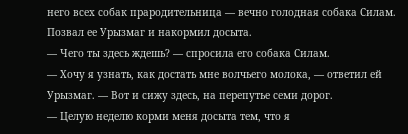него всех собак прародительница — вечно голодная собака Силам. Позвал ее Урызмаг и накормил досыта.
— Чего ты здесь ждешь? — спросила его собака Силам.
— Хочу я узнать, как достать мне волчьего молока, — ответил ей Урызмаг. — Вот и сижу здесь, на перепутье семи дорог.
— Целую неделю корми меня досыта тем, что я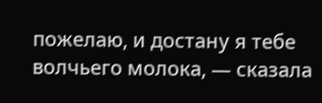пожелаю, и достану я тебе волчьего молока, — сказала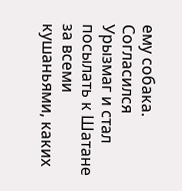ему собака.
Согласился Урызмаг и стал посылать к Шатане за всеми кушаньями, каких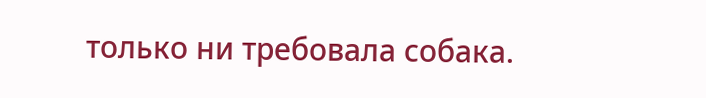только ни требовала собака.